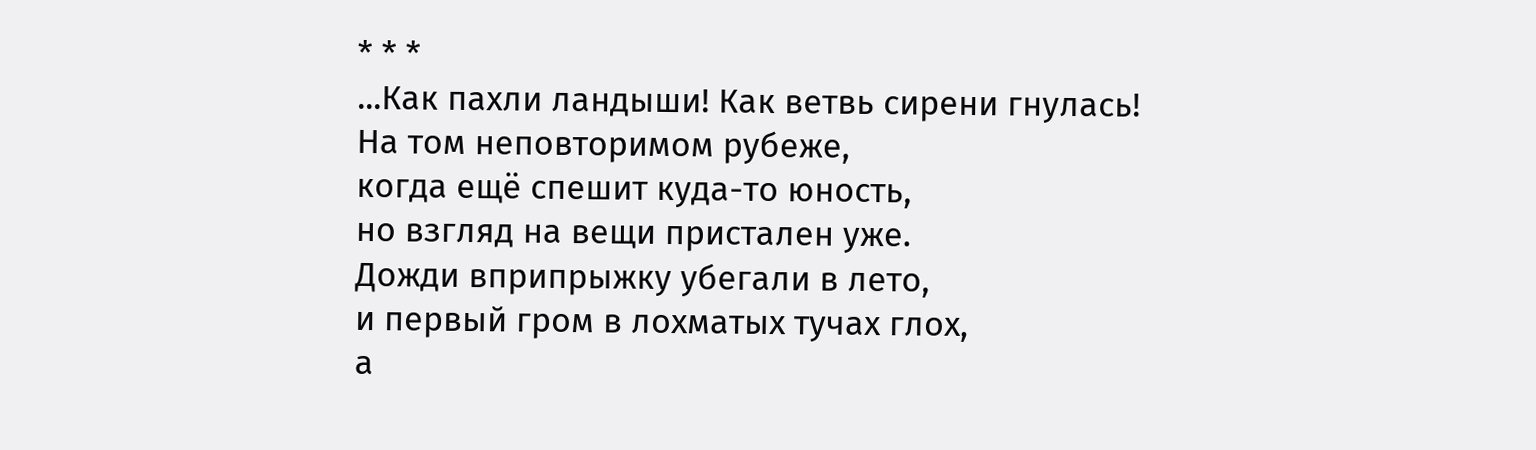* * *
...Как пахли ландыши! Как ветвь сирени гнулась!
На том неповторимом рубеже,
когда ещё спешит куда-то юность,
но взгляд на вещи пристален уже.
Дожди вприпрыжку убегали в лето,
и первый гром в лохматых тучах глох,
а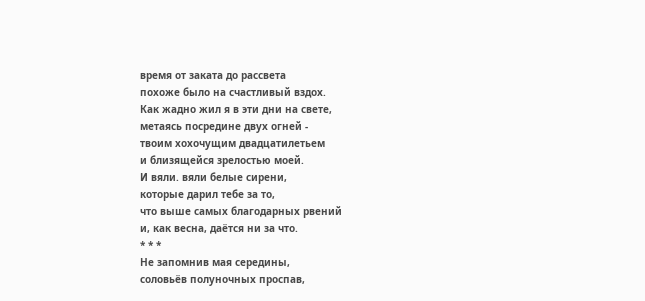время от заката до рассвета
похоже было на счастливый вздох.
Как жадно жил я в эти дни на свете,
метаясь посредине двух огней -
твоим хохочущим двадцатилетьем
и близящейся зрелостью моей.
И вяли. вяли белые сирени,
которые дарил тебе за то,
что выше самых благодарных рвений
и, как весна, даётся ни за что.
* * *
Не запомнив мая середины,
соловьёв полуночных проспав,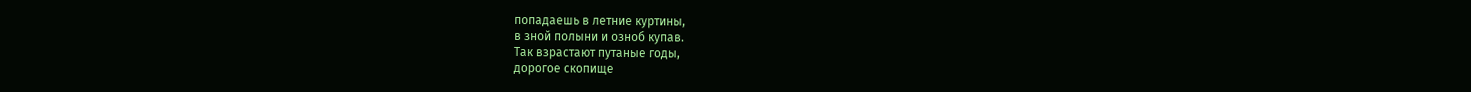попадаешь в летние куртины,
в зной полыни и озноб купав.
Так взрастают путаные годы,
дорогое скопище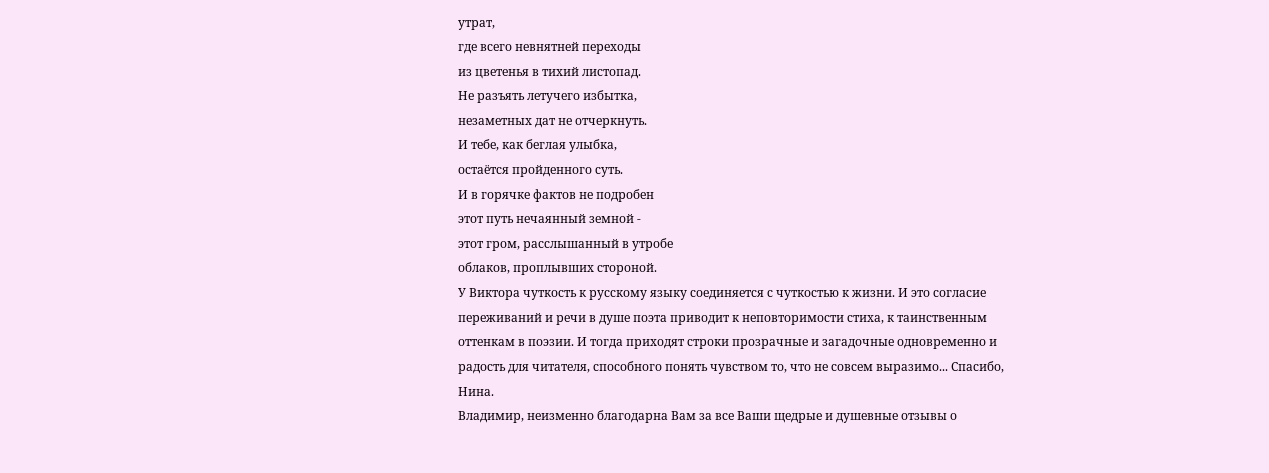утрат,
где всего невнятней переходы
из цветенья в тихий листопад.
Не разъять летучего избытка,
незаметных дат не отчеркнуть.
И тебе, как беглая улыбка,
остаётся пройденного суть.
И в горячке фактов не подробен
этот путь нечаянный земной -
этот гром, расслышанный в утробе
облаков, проплывших стороной.
У Виктора чуткость к русскому языку соединяется с чуткостью к жизни. И это согласие переживаний и речи в душе поэта приводит к неповторимости стиха, к таинственным оттенкам в поэзии. И тогда приходят строки прозрачные и загадочные одновременно и радость для читателя, способного понять чувством то, что не совсем выразимо... Спасибо, Нина.
Владимир, неизменно благодарна Вам за все Ваши щедрые и душевные отзывы о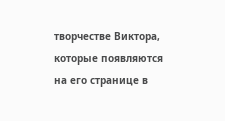творчестве Виктора, которые появляются на его странице в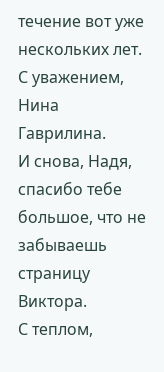течение вот уже нескольких лет.
С уважением,
Нина Гаврилина.
И снова, Надя, спасибо тебе большое, что не забываешь страницу Виктора.
С теплом,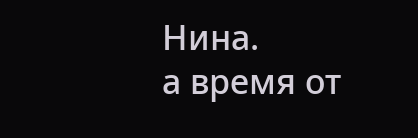Нина.
а время от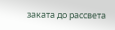заката до рассвета